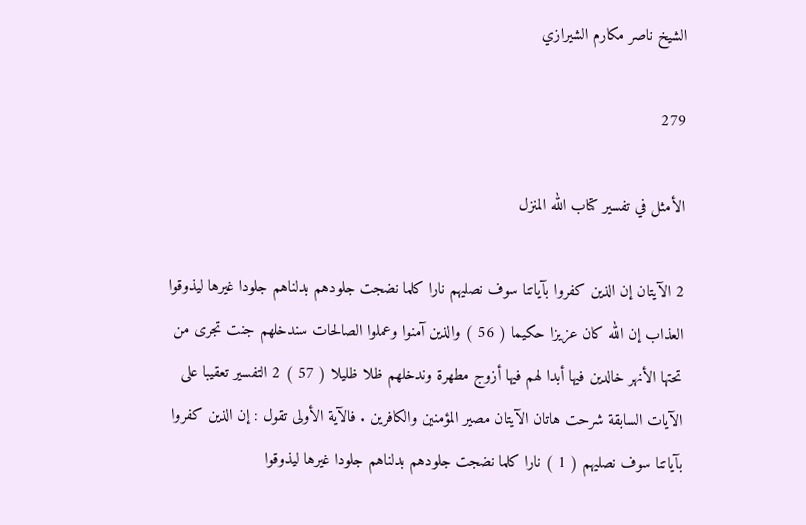الشيخ ناصر مكارم الشيرازي

279

الأمثل في تفسير كتاب الله المنزل

2 الآيتان إن الذين كفروا بآياتنا سوف نصليهم نارا كلما نضجت جلودهم بدلناهم جلودا غيرها ليذوقوا العذاب إن الله كان عزيزا حكيما ( 56 ) والذين آمنوا وعملوا الصالحات سندخلهم جنت تجرى من تحتها الأنهر خالدين فيها أبدا لهم فيها أزوج مطهرة وندخلهم ظلا ظليلا ( 57 ) 2 التفسير تعقيبا على الآيات السابقة شرحت هاتان الآيتان مصير المؤمنين والكافرين . فالآية الأولى تقول : إن الذين كفروا بآياتنا سوف نصليهم ( 1 ) نارا كلما نضجت جلودهم بدلناهم جلودا غيرها ليذوقوا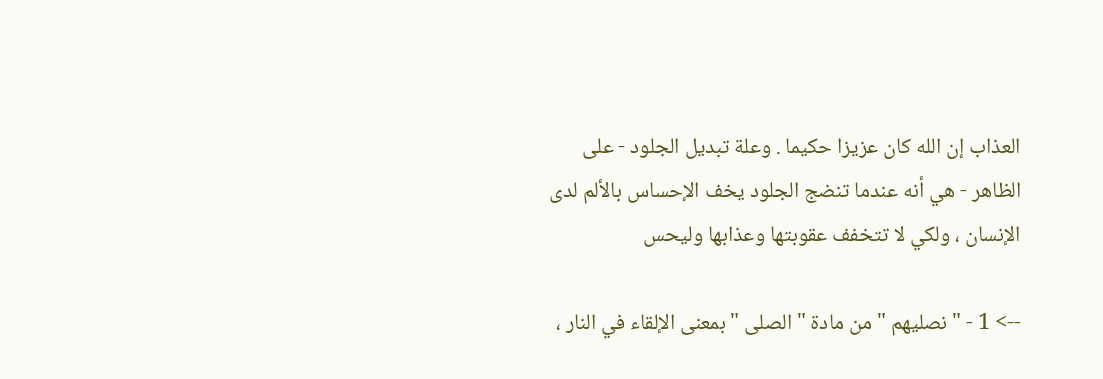العذاب إن الله كان عزيزا حكيما . وعلة تبديل الجلود - على الظاهر - هي أنه عندما تنضج الجلود يخف الإحساس بالألم لدى الإنسان ، ولكي لا تتخفف عقوبتها وعذابها وليحس

--> 1 - " نصليهم " من مادة " الصلى " بمعنى الإلقاء في النار ،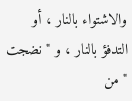والاشتواء بالنار ، أو التدفؤ بالنار ، و " نضجت " من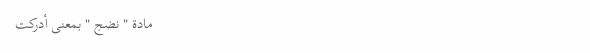مادة " نضج " بمعنى أدركت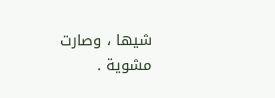شيها ، وصارت مشوية .